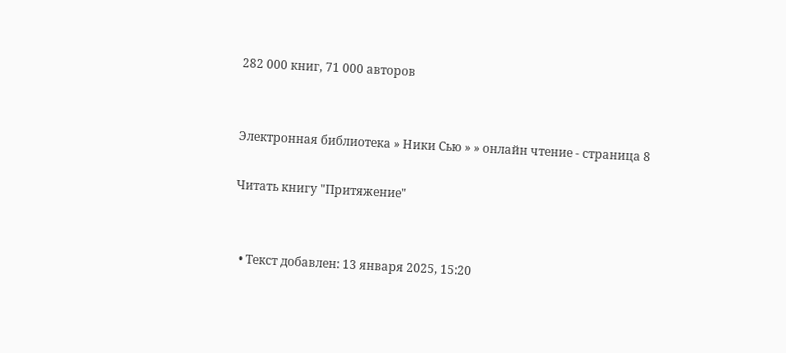282 000 книг, 71 000 авторов


Электронная библиотека » Ники Сью » » онлайн чтение - страница 8

Читать книгу "Притяжение"


  • Текст добавлен: 13 января 2025, 15:20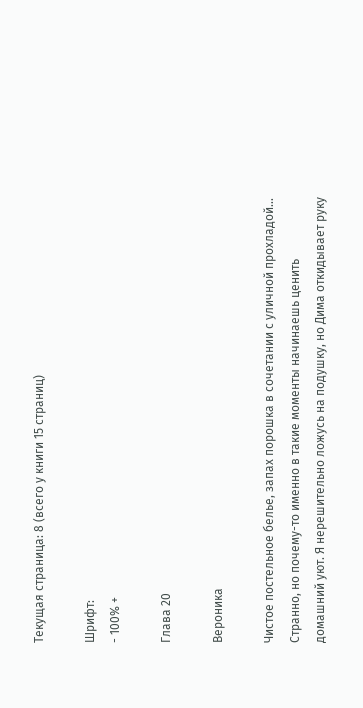Текущая страница: 8 (всего у книги 15 страниц)

Шрифт:
- 100% +

Глава 20

Вероника

Чистое постельное белье, запах порошка в сочетании с уличной прохладой… Странно, но почему-то именно в такие моменты начинаешь ценить домашний уют. Я нерешительно ложусь на подушку, но Дима откидывает руку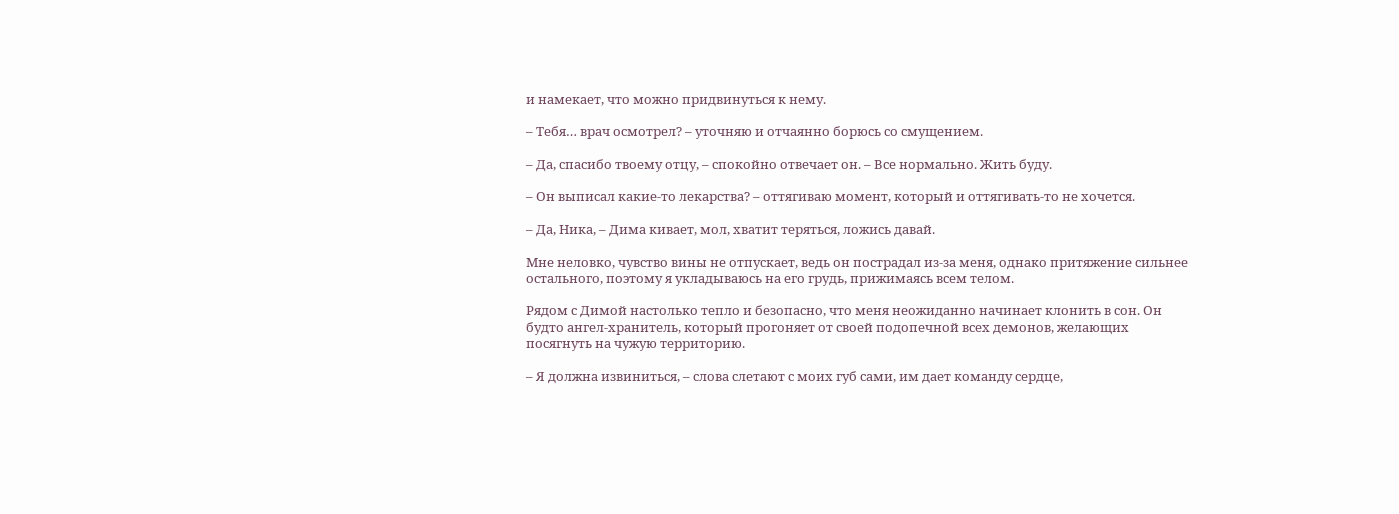и намекает, что можно придвинуться к нему.

– Тебя… врач осмотрел? – уточняю и отчаянно борюсь со смущением.

– Да, спасибо твоему отцу, – спокойно отвечает он. – Все нормально. Жить буду.

– Он выписал какие-то лекарства? – оттягиваю момент, который и оттягивать-то не хочется.

– Да, Ника, – Дима кивает, мол, хватит теряться, ложись давай.

Мне неловко, чувство вины не отпускает, ведь он пострадал из-за меня, однако притяжение сильнее остального, поэтому я укладываюсь на его грудь, прижимаясь всем телом.

Рядом с Димой настолько тепло и безопасно, что меня неожиданно начинает клонить в сон. Он будто ангел-хранитель, который прогоняет от своей подопечной всех демонов, желающих посягнуть на чужую территорию.

– Я должна извиниться, – слова слетают с моих губ сами, им дает команду сердце,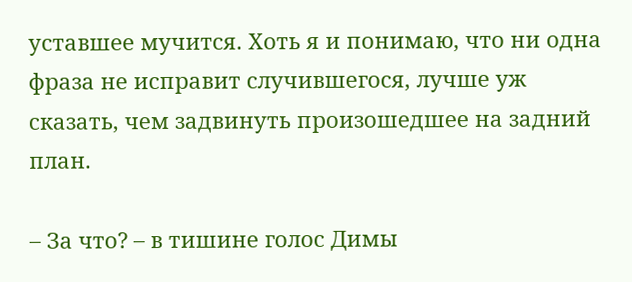уставшее мучится. Хоть я и понимаю, что ни одна фраза не исправит случившегося, лучше уж сказать, чем задвинуть произошедшее на задний план.

– За что? – в тишине голос Димы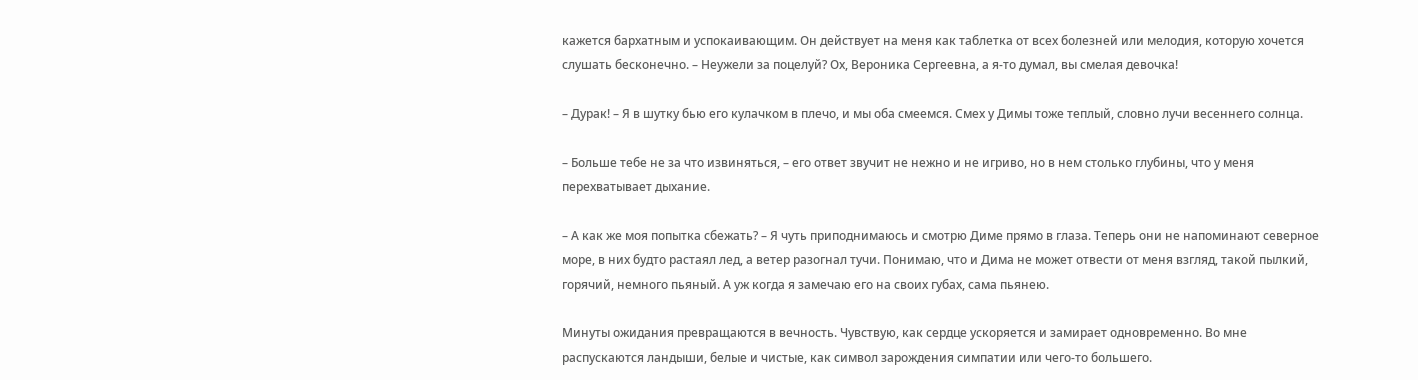кажется бархатным и успокаивающим. Он действует на меня как таблетка от всех болезней или мелодия, которую хочется слушать бесконечно. – Неужели за поцелуй? Ох, Вероника Сергеевна, а я-то думал, вы смелая девочка!

– Дурак! – Я в шутку бью его кулачком в плечо, и мы оба смеемся. Смех у Димы тоже теплый, словно лучи весеннего солнца.

– Больше тебе не за что извиняться, – его ответ звучит не нежно и не игриво, но в нем столько глубины, что у меня перехватывает дыхание.

– А как же моя попытка сбежать? – Я чуть приподнимаюсь и смотрю Диме прямо в глаза. Теперь они не напоминают северное море, в них будто растаял лед, а ветер разогнал тучи. Понимаю, что и Дима не может отвести от меня взгляд, такой пылкий, горячий, немного пьяный. А уж когда я замечаю его на своих губах, сама пьянею.

Минуты ожидания превращаются в вечность. Чувствую, как сердце ускоряется и замирает одновременно. Во мне распускаются ландыши, белые и чистые, как символ зарождения симпатии или чего-то большего.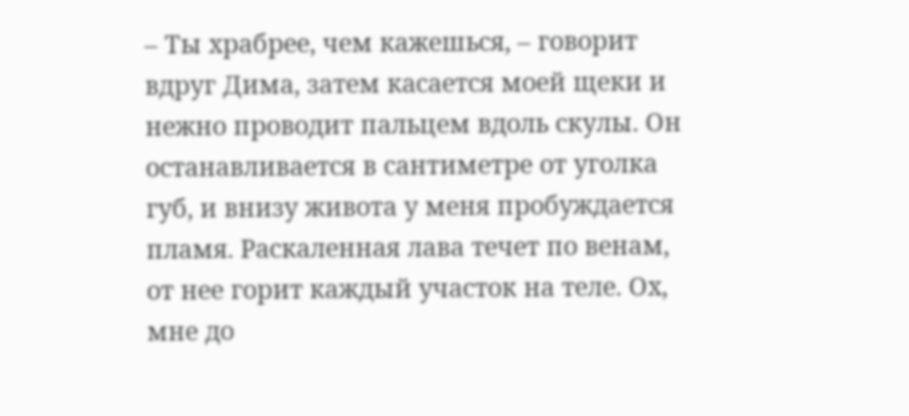– Ты храбрее, чем кажешься, – говорит вдруг Дима, затем касается моей щеки и нежно проводит пальцем вдоль скулы. Он останавливается в сантиметре от уголка губ, и внизу живота у меня пробуждается пламя. Раскаленная лава течет по венам, от нее горит каждый участок на теле. Ох, мне до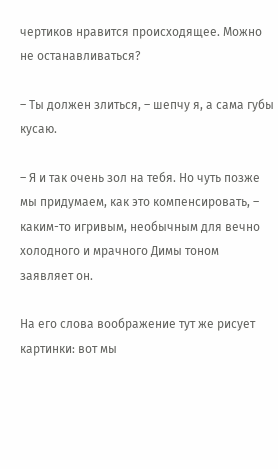чертиков нравится происходящее. Можно не останавливаться?

– Ты должен злиться, – шепчу я, а сама губы кусаю.

– Я и так очень зол на тебя. Но чуть позже мы придумаем, как это компенсировать, – каким-то игривым, необычным для вечно холодного и мрачного Димы тоном заявляет он.

На его слова воображение тут же рисует картинки: вот мы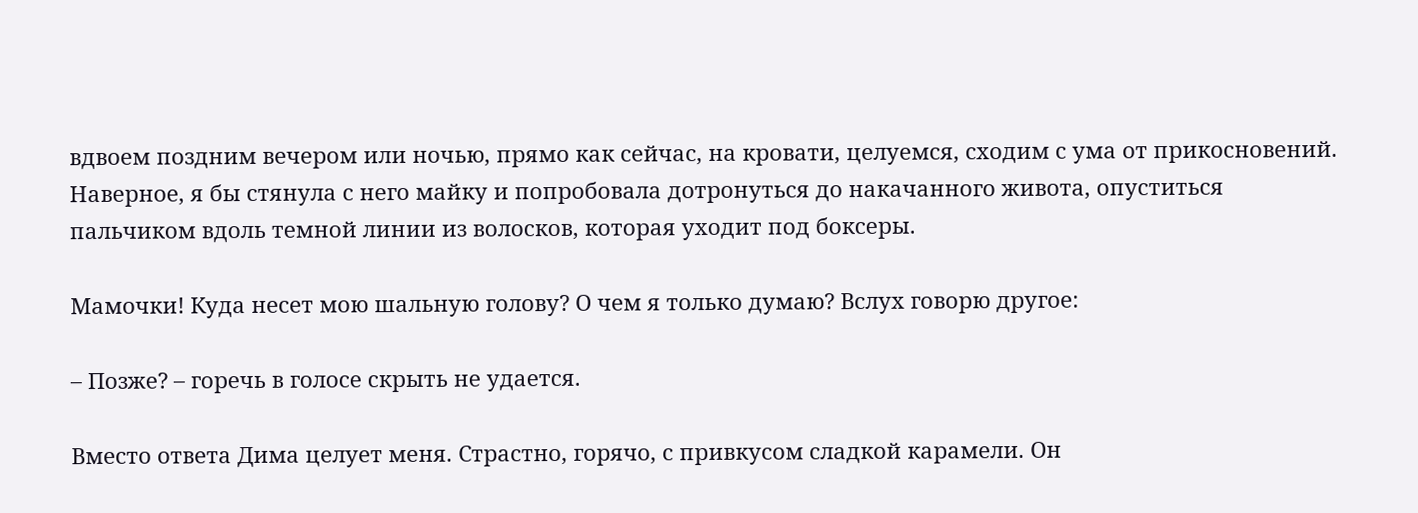вдвоем поздним вечером или ночью, прямо как сейчас, на кровати, целуемся, сходим с ума от прикосновений. Наверное, я бы стянула с него майку и попробовала дотронуться до накачанного живота, опуститься пальчиком вдоль темной линии из волосков, которая уходит под боксеры.

Мамочки! Куда несет мою шальную голову? О чем я только думаю? Вслух говорю другое:

– Позже? – горечь в голосе скрыть не удается.

Вместо ответа Дима целует меня. Страстно, горячо, с привкусом сладкой карамели. Он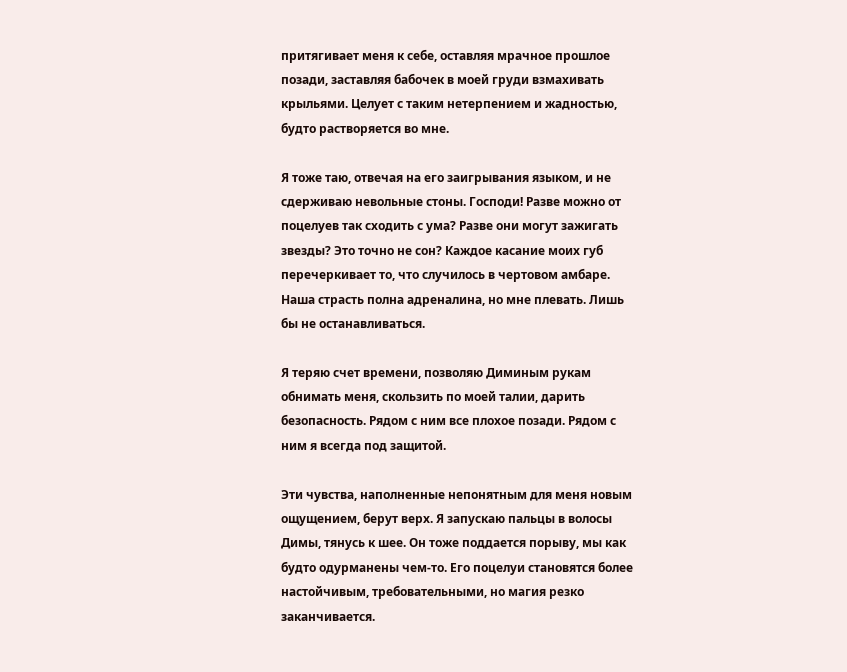притягивает меня к себе, оставляя мрачное прошлое позади, заставляя бабочек в моей груди взмахивать крыльями. Целует с таким нетерпением и жадностью, будто растворяется во мне.

Я тоже таю, отвечая на его заигрывания языком, и не сдерживаю невольные стоны. Господи! Разве можно от поцелуев так сходить с ума? Разве они могут зажигать звезды? Это точно не сон? Каждое касание моих губ перечеркивает то, что случилось в чертовом амбаре. Наша страсть полна адреналина, но мне плевать. Лишь бы не останавливаться.

Я теряю счет времени, позволяю Диминым рукам обнимать меня, скользить по моей талии, дарить безопасность. Рядом с ним все плохое позади. Рядом с ним я всегда под защитой.

Эти чувства, наполненные непонятным для меня новым ощущением, берут верх. Я запускаю пальцы в волосы Димы, тянусь к шее. Он тоже поддается порыву, мы как будто одурманены чем-то. Его поцелуи становятся более настойчивым, требовательными, но магия резко заканчивается.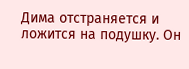Дима отстраняется и ложится на подушку. Он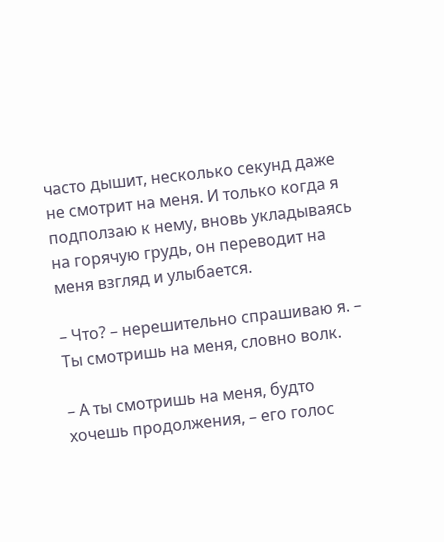часто дышит, несколько секунд даже не смотрит на меня. И только когда я подползаю к нему, вновь укладываясь на горячую грудь, он переводит на меня взгляд и улыбается.

– Что? – нерешительно спрашиваю я. – Ты смотришь на меня, словно волк.

– А ты смотришь на меня, будто хочешь продолжения, – его голос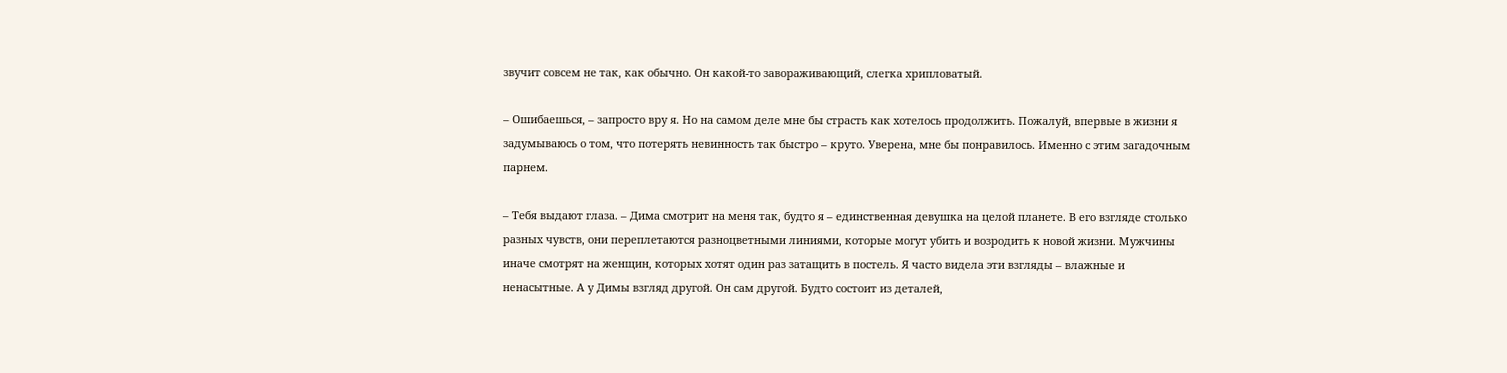звучит совсем не так, как обычно. Он какой-то завораживающий, слегка хрипловатый.

– Ошибаешься, – запросто вру я. Но на самом деле мне бы страсть как хотелось продолжить. Пожалуй, впервые в жизни я задумываюсь о том, что потерять невинность так быстро – круто. Уверена, мне бы понравилось. Именно с этим загадочным парнем.

– Тебя выдают глаза. – Дима смотрит на меня так, будто я – единственная девушка на целой планете. В его взгляде столько разных чувств, они переплетаются разноцветными линиями, которые могут убить и возродить к новой жизни. Мужчины иначе смотрят на женщин, которых хотят один раз затащить в постель. Я часто видела эти взгляды – влажные и ненасытные. А у Димы взгляд другой. Он сам другой. Будто состоит из деталей,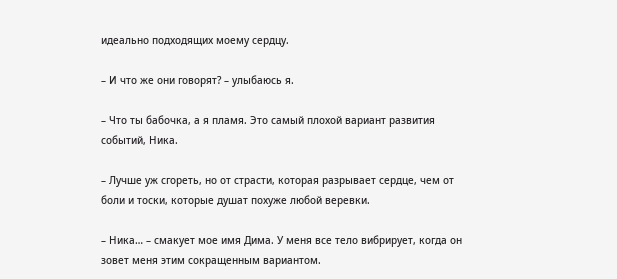идеально подходящих моему сердцу.

– И что же они говорят? – улыбаюсь я.

– Что ты бабочка, а я пламя. Это самый плохой вариант развития событий, Ника.

– Лучше уж сгореть, но от страсти, которая разрывает сердце, чем от боли и тоски, которые душат похуже любой веревки.

– Ника… – смакует мое имя Дима. У меня все тело вибрирует, когда он зовет меня этим сокращенным вариантом.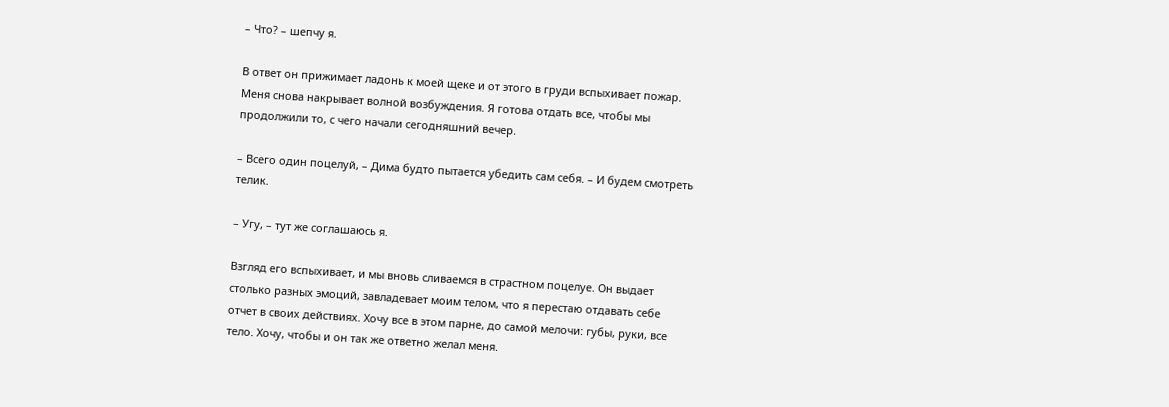– Что? – шепчу я.

В ответ он прижимает ладонь к моей щеке и от этого в груди вспыхивает пожар. Меня снова накрывает волной возбуждения. Я готова отдать все, чтобы мы продолжили то, с чего начали сегодняшний вечер.

– Всего один поцелуй, – Дима будто пытается убедить сам себя. – И будем смотреть телик.

– Угу, – тут же соглашаюсь я.

Взгляд его вспыхивает, и мы вновь сливаемся в страстном поцелуе. Он выдает столько разных эмоций, завладевает моим телом, что я перестаю отдавать себе отчет в своих действиях. Хочу все в этом парне, до самой мелочи: губы, руки, все тело. Хочу, чтобы и он так же ответно желал меня.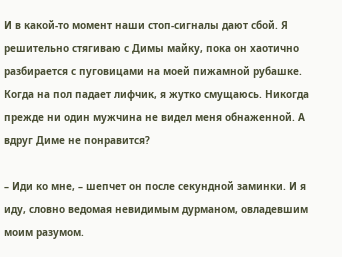И в какой-то момент наши стоп-сигналы дают сбой. Я решительно стягиваю с Димы майку, пока он хаотично разбирается с пуговицами на моей пижамной рубашке. Когда на пол падает лифчик, я жутко смущаюсь. Никогда прежде ни один мужчина не видел меня обнаженной. А вдруг Диме не понравится?

– Иди ко мне, – шепчет он после секундной заминки. И я иду, словно ведомая невидимым дурманом, овладевшим моим разумом.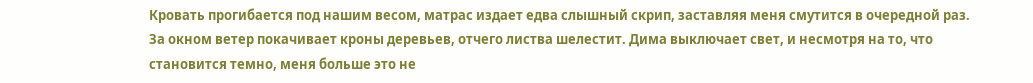Кровать прогибается под нашим весом, матрас издает едва слышный скрип, заставляя меня смутится в очередной раз. За окном ветер покачивает кроны деревьев, отчего листва шелестит. Дима выключает свет, и несмотря на то, что становится темно, меня больше это не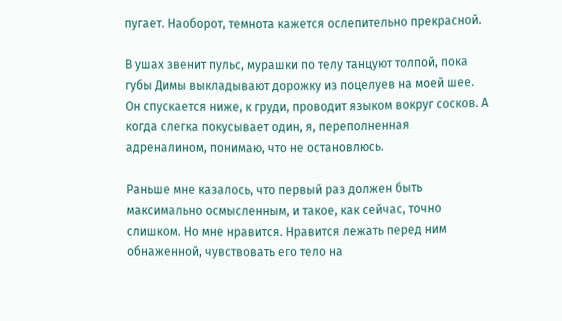пугает. Наоборот, темнота кажется ослепительно прекрасной.

В ушах звенит пульс, мурашки по телу танцуют толпой, пока губы Димы выкладывают дорожку из поцелуев на моей шее. Он спускается ниже, к груди, проводит языком вокруг сосков. А когда слегка покусывает один, я, переполненная адреналином, понимаю, что не остановлюсь.

Раньше мне казалось, что первый раз должен быть максимально осмысленным, и такое, как сейчас, точно слишком. Но мне нравится. Нравится лежать перед ним обнаженной, чувствовать его тело на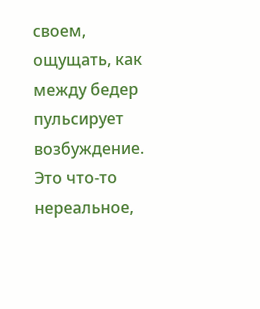своем, ощущать, как между бедер пульсирует возбуждение. Это что-то нереальное,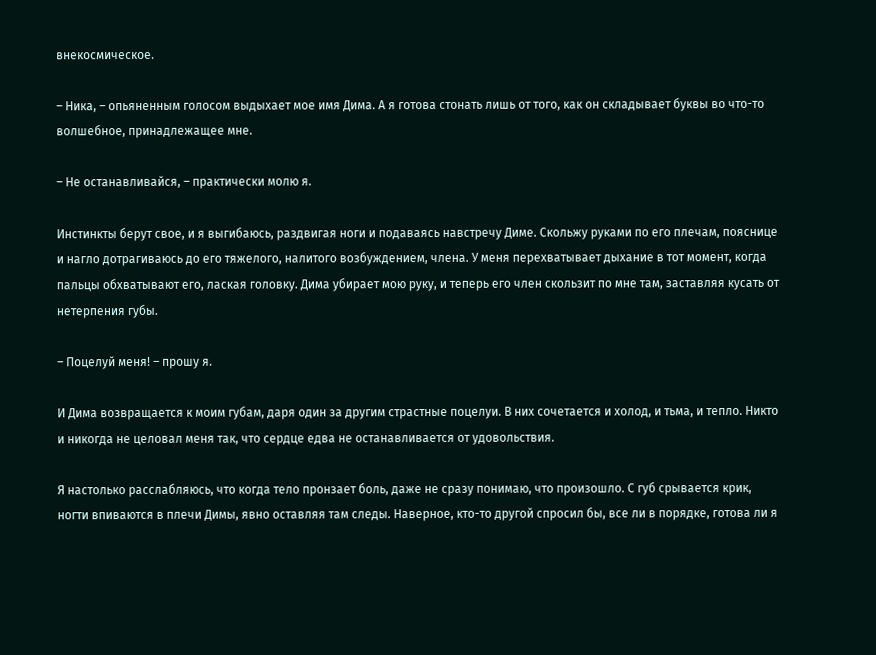внекосмическое.

– Ника, – опьяненным голосом выдыхает мое имя Дима. А я готова стонать лишь от того, как он складывает буквы во что-то волшебное, принадлежащее мне.

– Не останавливайся, – практически молю я.

Инстинкты берут свое, и я выгибаюсь, раздвигая ноги и подаваясь навстречу Диме. Скольжу руками по его плечам, пояснице и нагло дотрагиваюсь до его тяжелого, налитого возбуждением, члена. У меня перехватывает дыхание в тот момент, когда пальцы обхватывают его, лаская головку. Дима убирает мою руку, и теперь его член скользит по мне там, заставляя кусать от нетерпения губы.

– Поцелуй меня! – прошу я.

И Дима возвращается к моим губам, даря один за другим страстные поцелуи. В них сочетается и холод, и тьма, и тепло. Никто и никогда не целовал меня так, что сердце едва не останавливается от удовольствия.

Я настолько расслабляюсь, что когда тело пронзает боль, даже не сразу понимаю, что произошло. С губ срывается крик, ногти впиваются в плечи Димы, явно оставляя там следы. Наверное, кто-то другой спросил бы, все ли в порядке, готова ли я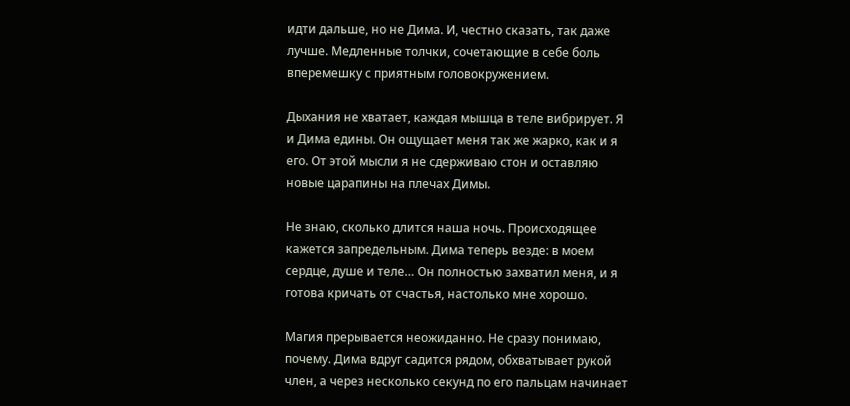идти дальше, но не Дима. И, честно сказать, так даже лучше. Медленные толчки, сочетающие в себе боль вперемешку с приятным головокружением.

Дыхания не хватает, каждая мышца в теле вибрирует. Я и Дима едины. Он ощущает меня так же жарко, как и я его. От этой мысли я не сдерживаю стон и оставляю новые царапины на плечах Димы.

Не знаю, сколько длится наша ночь. Происходящее кажется запредельным. Дима теперь везде: в моем сердце, душе и теле… Он полностью захватил меня, и я готова кричать от счастья, настолько мне хорошо.

Магия прерывается неожиданно. Не сразу понимаю, почему. Дима вдруг садится рядом, обхватывает рукой член, а через несколько секунд по его пальцам начинает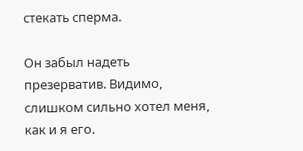стекать сперма.

Он забыл надеть презерватив. Видимо, слишком сильно хотел меня, как и я его.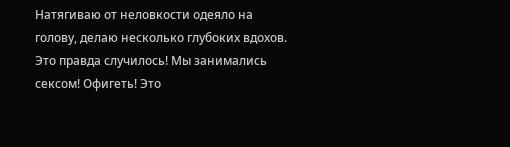Натягиваю от неловкости одеяло на голову, делаю несколько глубоких вдохов. Это правда случилось! Мы занимались сексом! Офигеть! Это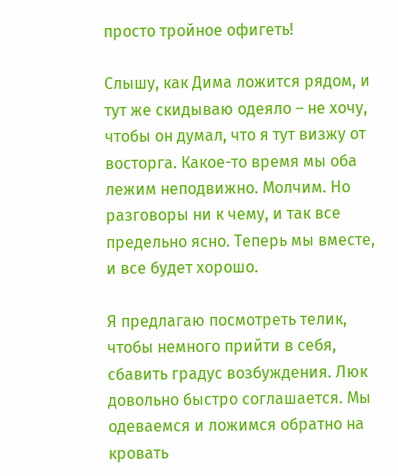просто тройное офигеть!

Слышу, как Дима ложится рядом, и тут же скидываю одеяло – не хочу, чтобы он думал, что я тут визжу от восторга. Какое-то время мы оба лежим неподвижно. Молчим. Но разговоры ни к чему, и так все предельно ясно. Теперь мы вместе, и все будет хорошо.

Я предлагаю посмотреть телик, чтобы немного прийти в себя, сбавить градус возбуждения. Люк довольно быстро соглашается. Мы одеваемся и ложимся обратно на кровать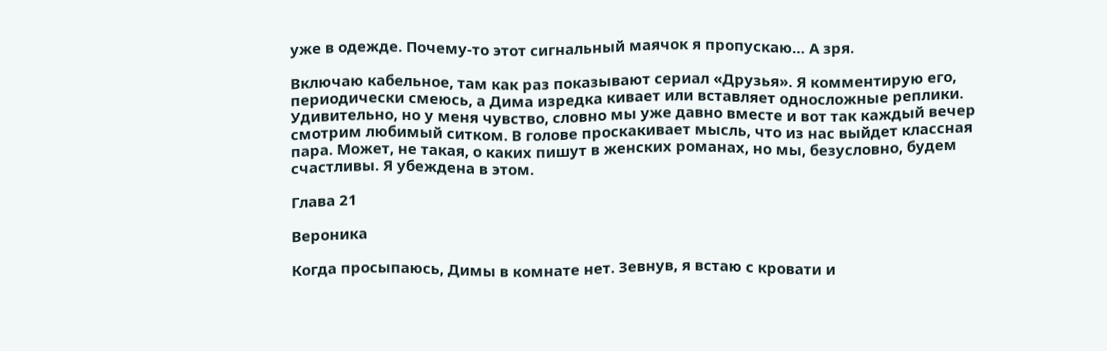уже в одежде. Почему-то этот сигнальный маячок я пропускаю… А зря.

Включаю кабельное, там как раз показывают сериал «Друзья». Я комментирую его, периодически смеюсь, а Дима изредка кивает или вставляет односложные реплики. Удивительно, но у меня чувство, словно мы уже давно вместе и вот так каждый вечер смотрим любимый ситком. В голове проскакивает мысль, что из нас выйдет классная пара. Может, не такая, о каких пишут в женских романах, но мы, безусловно, будем счастливы. Я убеждена в этом.

Глава 21

Вероника

Когда просыпаюсь, Димы в комнате нет. Зевнув, я встаю с кровати и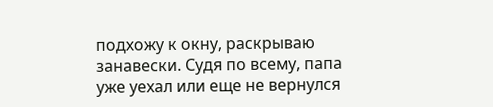подхожу к окну, раскрываю занавески. Судя по всему, папа уже уехал или еще не вернулся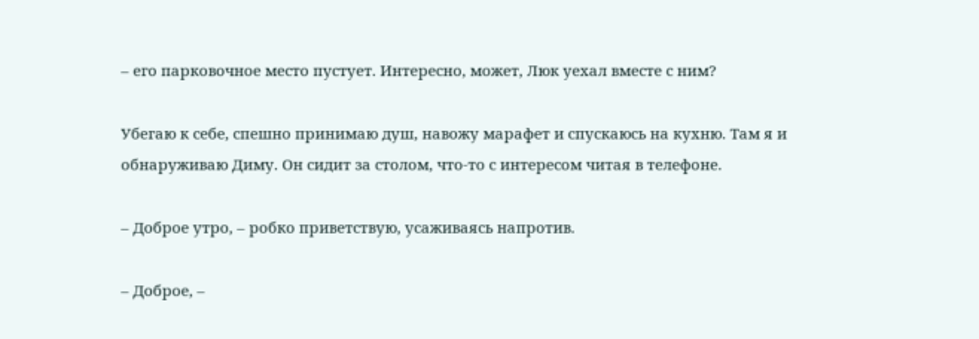– его парковочное место пустует. Интересно, может, Люк уехал вместе с ним?

Убегаю к себе, спешно принимаю душ, навожу марафет и спускаюсь на кухню. Там я и обнаруживаю Диму. Он сидит за столом, что-то с интересом читая в телефоне.

– Доброе утро, – робко приветствую, усаживаясь напротив.

– Доброе, –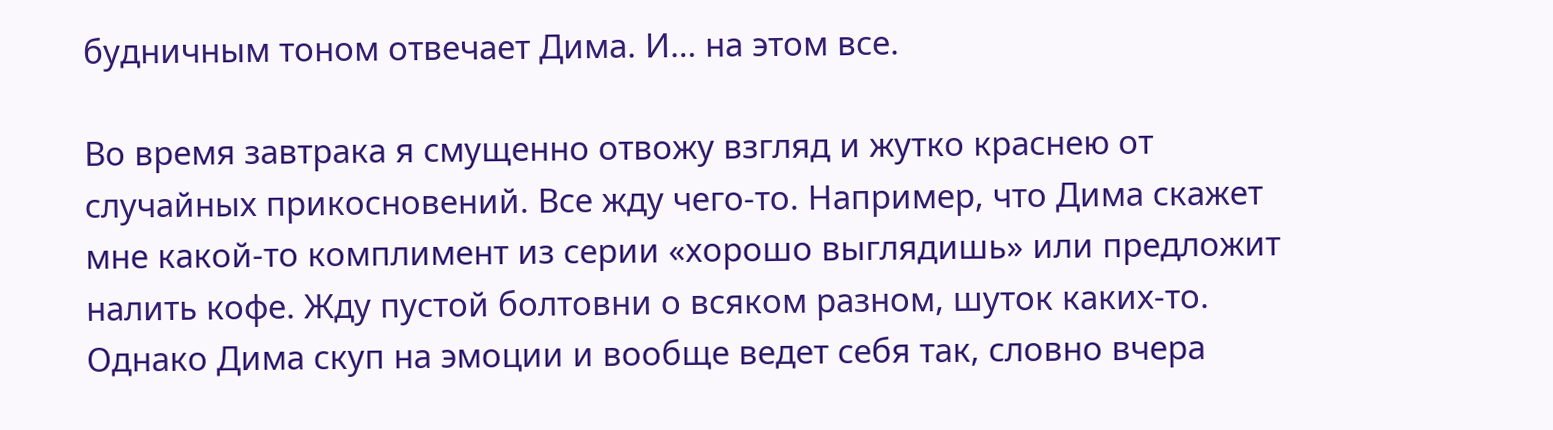будничным тоном отвечает Дима. И… на этом все.

Во время завтрака я смущенно отвожу взгляд и жутко краснею от случайных прикосновений. Все жду чего-то. Например, что Дима скажет мне какой-то комплимент из серии «хорошо выглядишь» или предложит налить кофе. Жду пустой болтовни о всяком разном, шуток каких-то. Однако Дима скуп на эмоции и вообще ведет себя так, словно вчера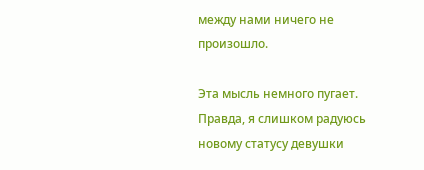между нами ничего не произошло.

Эта мысль немного пугает. Правда, я слишком радуюсь новому статусу девушки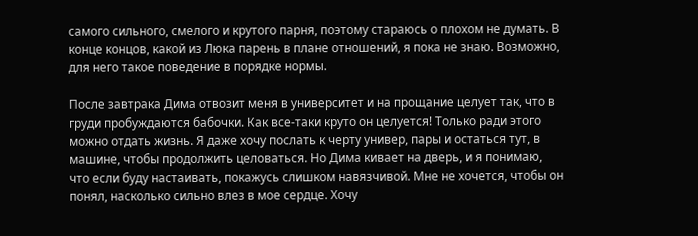самого сильного, смелого и крутого парня, поэтому стараюсь о плохом не думать. В конце концов, какой из Люка парень в плане отношений, я пока не знаю. Возможно, для него такое поведение в порядке нормы.

После завтрака Дима отвозит меня в университет и на прощание целует так, что в груди пробуждаются бабочки. Как все-таки круто он целуется! Только ради этого можно отдать жизнь. Я даже хочу послать к черту универ, пары и остаться тут, в машине, чтобы продолжить целоваться. Но Дима кивает на дверь, и я понимаю, что если буду настаивать, покажусь слишком навязчивой. Мне не хочется, чтобы он понял, насколько сильно влез в мое сердце. Хочу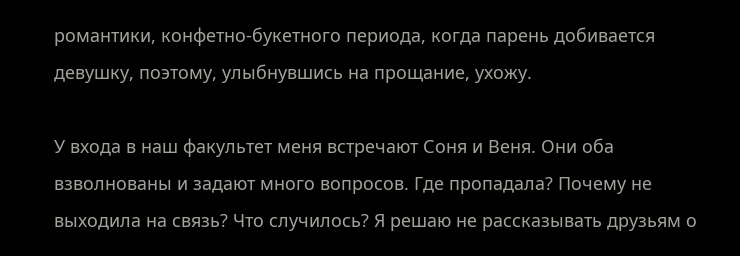романтики, конфетно-букетного периода, когда парень добивается девушку, поэтому, улыбнувшись на прощание, ухожу.

У входа в наш факультет меня встречают Соня и Веня. Они оба взволнованы и задают много вопросов. Где пропадала? Почему не выходила на связь? Что случилось? Я решаю не рассказывать друзьям о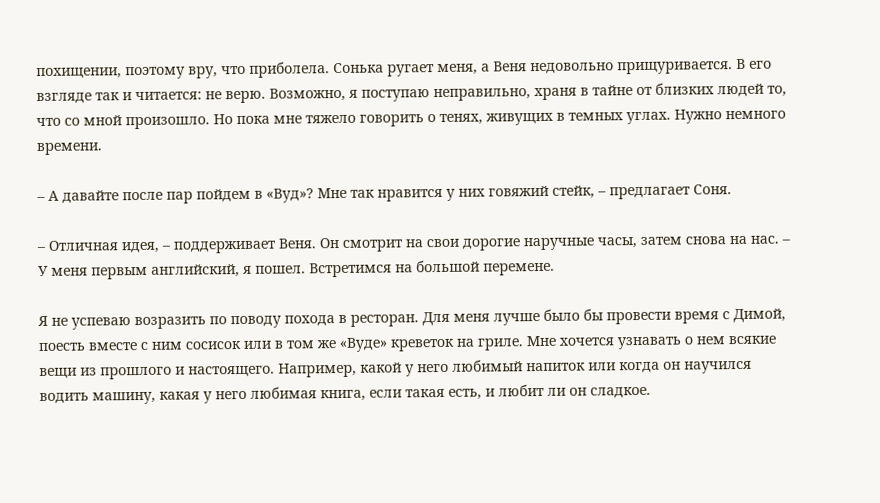похищении, поэтому вру, что приболела. Сонька ругает меня, а Веня недовольно прищуривается. В его взгляде так и читается: не верю. Возможно, я поступаю неправильно, храня в тайне от близких людей то, что со мной произошло. Но пока мне тяжело говорить о тенях, живущих в темных углах. Нужно немного времени.

– А давайте после пар пойдем в «Вуд»? Мне так нравится у них говяжий стейк, – предлагает Соня.

– Отличная идея, – поддерживает Веня. Он смотрит на свои дорогие наручные часы, затем снова на нас. – У меня первым английский, я пошел. Встретимся на большой перемене.

Я не успеваю возразить по поводу похода в ресторан. Для меня лучше было бы провести время с Димой, поесть вместе с ним сосисок или в том же «Вуде» креветок на гриле. Мне хочется узнавать о нем всякие вещи из прошлого и настоящего. Например, какой у него любимый напиток или когда он научился водить машину, какая у него любимая книга, если такая есть, и любит ли он сладкое.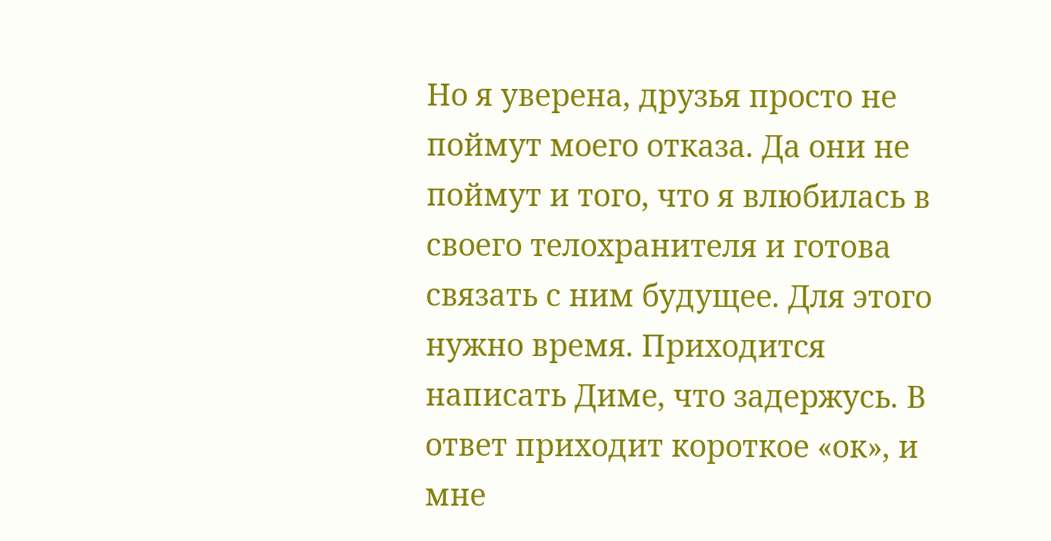Но я уверена, друзья просто не поймут моего отказа. Да они не поймут и того, что я влюбилась в своего телохранителя и готова связать с ним будущее. Для этого нужно время. Приходится написать Диме, что задержусь. В ответ приходит короткое «ок», и мне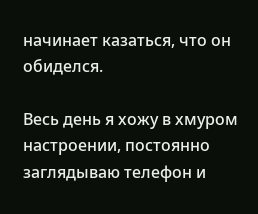начинает казаться, что он обиделся.

Весь день я хожу в хмуром настроении, постоянно заглядываю телефон и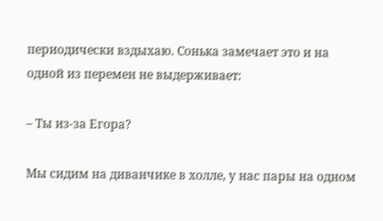периодически вздыхаю. Сонька замечает это и на одной из перемен не выдерживает:

– Ты из-за Егора?

Мы сидим на диванчике в холле, у нас пары на одном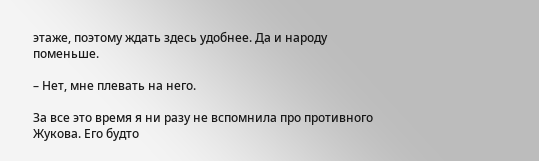этаже, поэтому ждать здесь удобнее. Да и народу поменьше.

– Нет, мне плевать на него.

За все это время я ни разу не вспомнила про противного Жукова. Его будто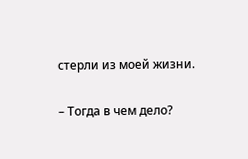стерли из моей жизни.

– Тогда в чем дело?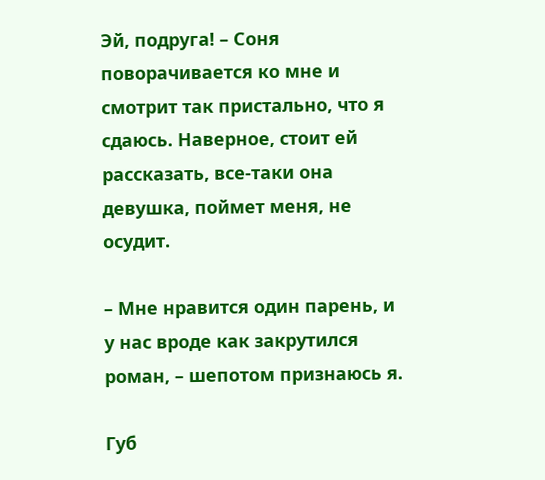Эй, подруга! – Соня поворачивается ко мне и смотрит так пристально, что я сдаюсь. Наверное, стоит ей рассказать, все-таки она девушка, поймет меня, не осудит.

– Мне нравится один парень, и у нас вроде как закрутился роман, – шепотом признаюсь я.

Губ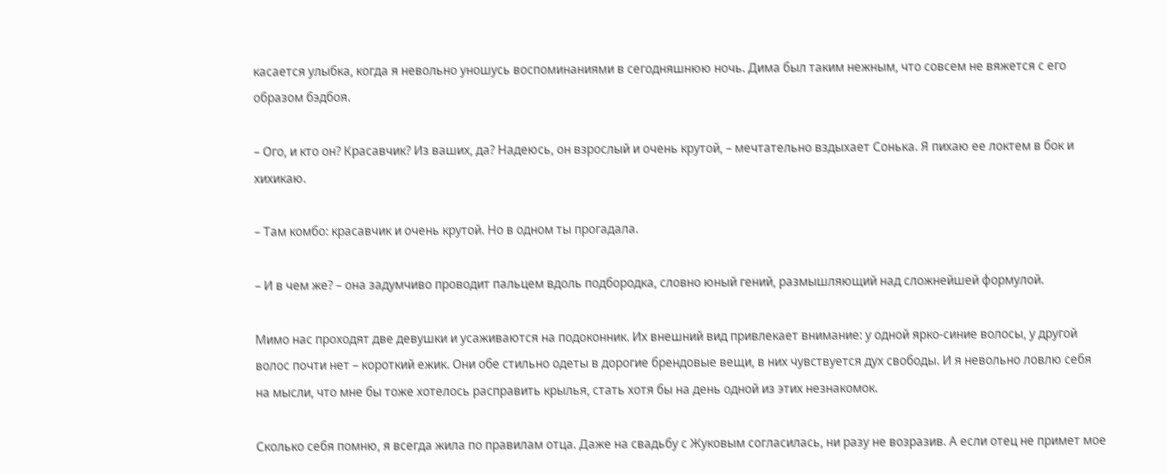касается улыбка, когда я невольно уношусь воспоминаниями в сегодняшнюю ночь. Дима был таким нежным, что совсем не вяжется с его образом бэдбоя.

– Ого, и кто он? Красавчик? Из ваших, да? Надеюсь, он взрослый и очень крутой, – мечтательно вздыхает Сонька. Я пихаю ее локтем в бок и хихикаю.

– Там комбо: красавчик и очень крутой. Но в одном ты прогадала.

– И в чем же? – она задумчиво проводит пальцем вдоль подбородка, словно юный гений, размышляющий над сложнейшей формулой.

Мимо нас проходят две девушки и усаживаются на подоконник. Их внешний вид привлекает внимание: у одной ярко-синие волосы, у другой волос почти нет – короткий ежик. Они обе стильно одеты в дорогие брендовые вещи, в них чувствуется дух свободы. И я невольно ловлю себя на мысли, что мне бы тоже хотелось расправить крылья, стать хотя бы на день одной из этих незнакомок.

Сколько себя помню, я всегда жила по правилам отца. Даже на свадьбу с Жуковым согласилась, ни разу не возразив. А если отец не примет мое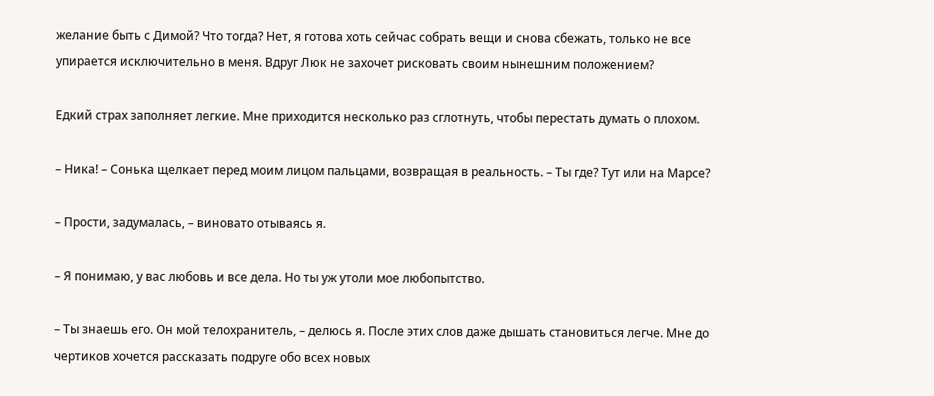желание быть с Димой? Что тогда? Нет, я готова хоть сейчас собрать вещи и снова сбежать, только не все упирается исключительно в меня. Вдруг Люк не захочет рисковать своим нынешним положением?

Едкий страх заполняет легкие. Мне приходится несколько раз сглотнуть, чтобы перестать думать о плохом.

– Ника! – Сонька щелкает перед моим лицом пальцами, возвращая в реальность. – Ты где? Тут или на Марсе?

– Прости, задумалась, – виновато отываясь я.

– Я понимаю, у вас любовь и все дела. Но ты уж утоли мое любопытство.

– Ты знаешь его. Он мой телохранитель, – делюсь я. После этих слов даже дышать становиться легче. Мне до чертиков хочется рассказать подруге обо всех новых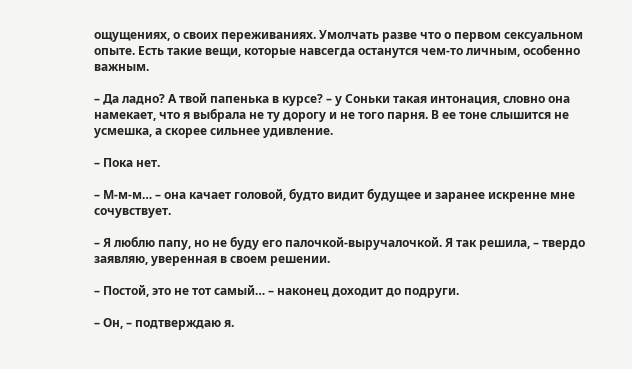ощущениях, о своих переживаниях. Умолчать разве что о первом сексуальном опыте. Есть такие вещи, которые навсегда останутся чем-то личным, особенно важным.

– Да ладно? А твой папенька в курсе? – у Соньки такая интонация, словно она намекает, что я выбрала не ту дорогу и не того парня. В ее тоне слышится не усмешка, а скорее сильнее удивление.

– Пока нет.

– М-м-м… – она качает головой, будто видит будущее и заранее искренне мне сочувствует.

– Я люблю папу, но не буду его палочкой-выручалочкой. Я так решила, – твердо заявляю, уверенная в своем решении.

– Постой, это не тот самый… – наконец доходит до подруги.

– Он, – подтверждаю я.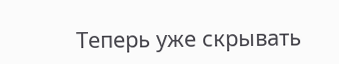Теперь уже скрывать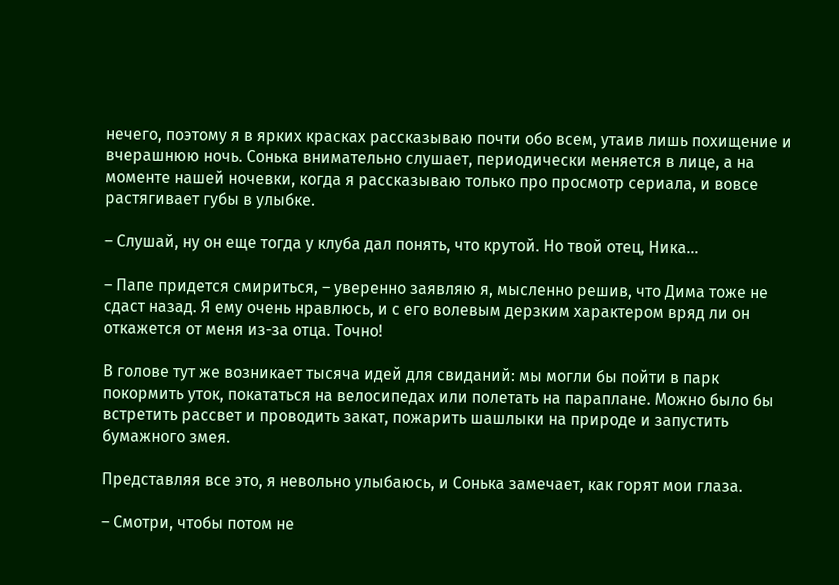нечего, поэтому я в ярких красках рассказываю почти обо всем, утаив лишь похищение и вчерашнюю ночь. Сонька внимательно слушает, периодически меняется в лице, а на моменте нашей ночевки, когда я рассказываю только про просмотр сериала, и вовсе растягивает губы в улыбке.

– Слушай, ну он еще тогда у клуба дал понять, что крутой. Но твой отец, Ника…

– Папе придется смириться, – уверенно заявляю я, мысленно решив, что Дима тоже не сдаст назад. Я ему очень нравлюсь, и с его волевым дерзким характером вряд ли он откажется от меня из-за отца. Точно!

В голове тут же возникает тысяча идей для свиданий: мы могли бы пойти в парк покормить уток, покататься на велосипедах или полетать на параплане. Можно было бы встретить рассвет и проводить закат, пожарить шашлыки на природе и запустить бумажного змея.

Представляя все это, я невольно улыбаюсь, и Сонька замечает, как горят мои глаза.

– Смотри, чтобы потом не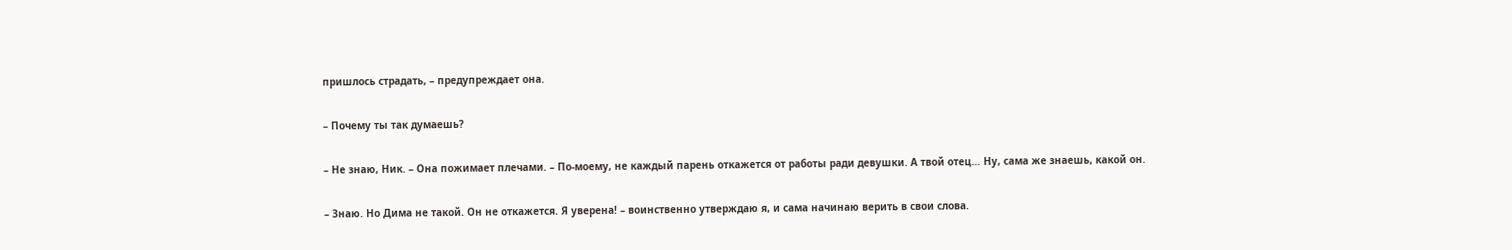пришлось страдать, – предупреждает она.

– Почему ты так думаешь?

– Не знаю, Ник. – Она пожимает плечами. – По-моему, не каждый парень откажется от работы ради девушки. А твой отец… Ну, сама же знаешь, какой он.

– Знаю. Но Дима не такой. Он не откажется. Я уверена! – воинственно утверждаю я, и сама начинаю верить в свои слова.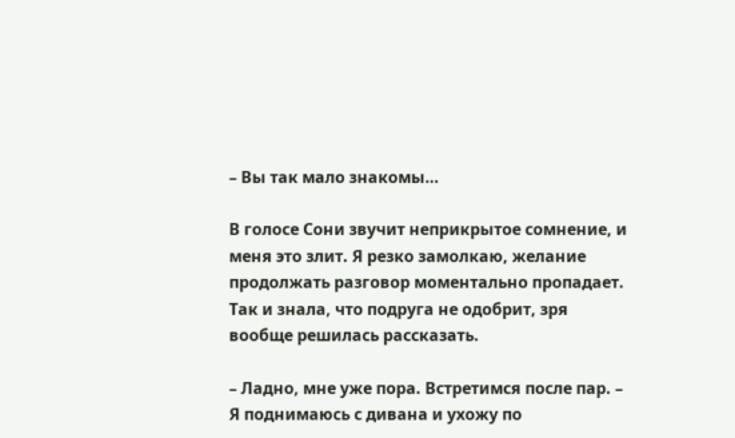– Вы так мало знакомы…

В голосе Сони звучит неприкрытое сомнение, и меня это злит. Я резко замолкаю, желание продолжать разговор моментально пропадает. Так и знала, что подруга не одобрит, зря вообще решилась рассказать.

– Ладно, мне уже пора. Встретимся после пар. – Я поднимаюсь с дивана и ухожу по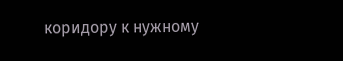коридору к нужному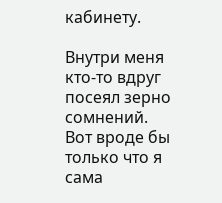кабинету.

Внутри меня кто-то вдруг посеял зерно сомнений. Вот вроде бы только что я сама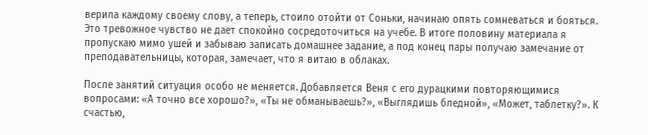верила каждому своему слову, а теперь, стоило отойти от Соньки, начинаю опять сомневаться и бояться. Это тревожное чувство не дает спокойно сосредоточиться на учебе. В итоге половину материала я пропускаю мимо ушей и забываю записать домашнее задание, а под конец пары получаю замечание от преподавательницы, которая, замечает, что я витаю в облаках.

После занятий ситуация особо не меняется. Добавляется Веня с его дурацкими повторяющимися вопросами: «А точно все хорошо?», «Ты не обманываешь?», «Выглядишь бледной», «Может, таблетку?». К счастью,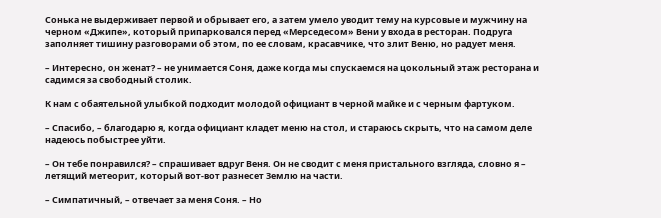Сонька не выдерживает первой и обрывает его, а затем умело уводит тему на курсовые и мужчину на черном «Джипе», который припарковался перед «Мерседесом» Вени у входа в ресторан. Подруга заполняет тишину разговорами об этом, по ее словам, красавчике, что злит Веню, но радует меня.

– Интересно, он женат? – не унимается Соня, даже когда мы спускаемся на цокольный этаж ресторана и садимся за свободный столик.

К нам с обаятельной улыбкой подходит молодой официант в черной майке и с черным фартуком.

– Спасибо, – благодарю я, когда официант кладет меню на стол, и стараюсь скрыть, что на самом деле надеюсь побыстрее уйти.

– Он тебе понравился? – спрашивает вдруг Веня. Он не сводит с меня пристального взгляда, словно я – летящий метеорит, который вот-вот разнесет Землю на части.

– Симпатичный, – отвечает за меня Соня. – Но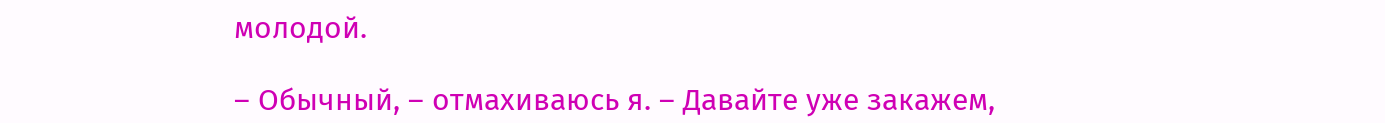молодой.

– Обычный, – отмахиваюсь я. – Давайте уже закажем,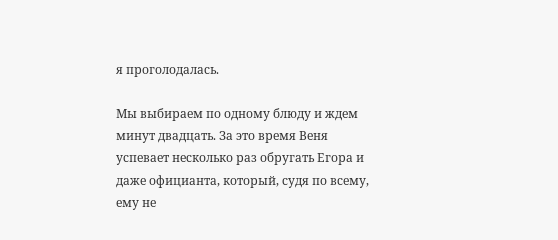я проголодалась.

Мы выбираем по одному блюду и ждем минут двадцать. За это время Веня успевает несколько раз обругать Егора и даже официанта, который, судя по всему, ему не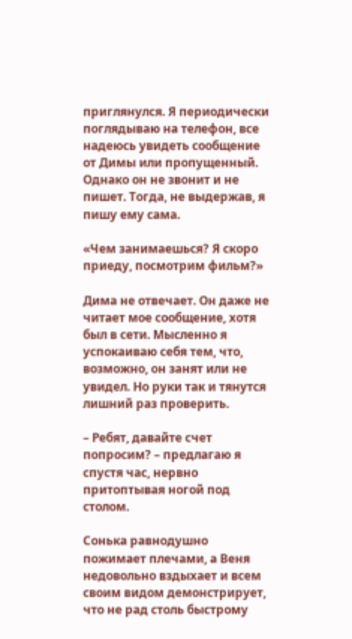приглянулся. Я периодически поглядываю на телефон, все надеюсь увидеть сообщение от Димы или пропущенный. Однако он не звонит и не пишет. Тогда, не выдержав, я пишу ему сама.

«Чем занимаешься? Я скоро приеду, посмотрим фильм?»

Дима не отвечает. Он даже не читает мое сообщение, хотя был в сети. Мысленно я успокаиваю себя тем, что, возможно, он занят или не увидел. Но руки так и тянутся лишний раз проверить.

– Ребят, давайте счет попросим? – предлагаю я спустя час, нервно притоптывая ногой под столом.

Сонька равнодушно пожимает плечами, а Веня недовольно вздыхает и всем своим видом демонстрирует, что не рад столь быстрому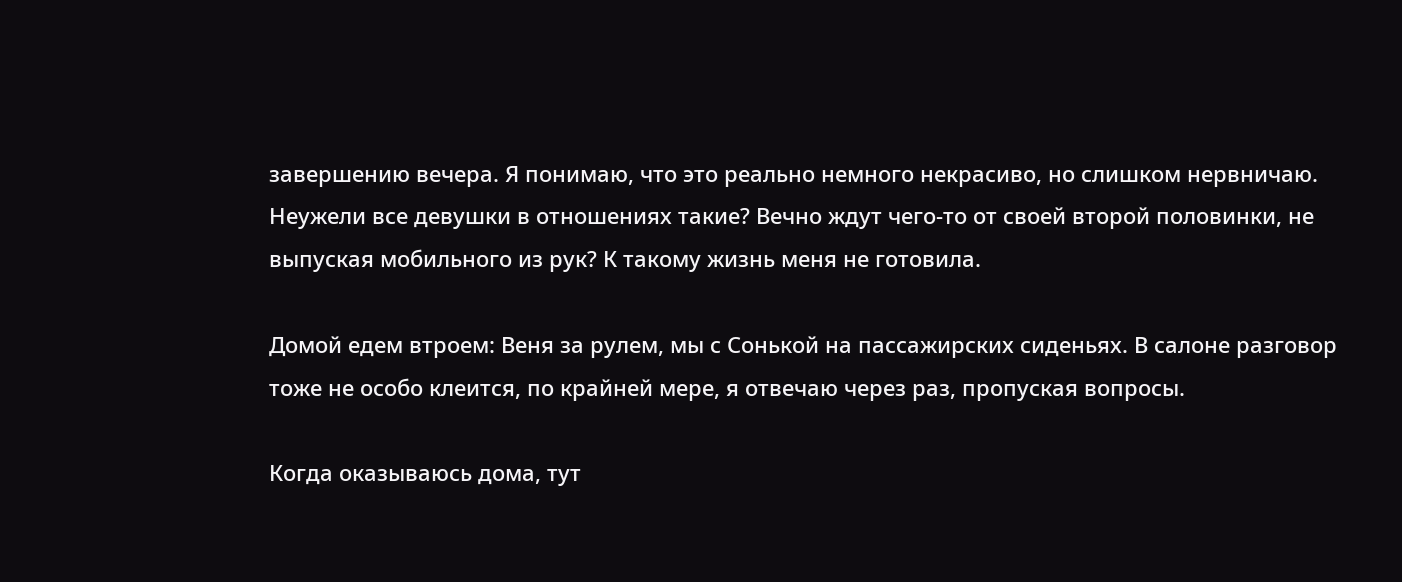завершению вечера. Я понимаю, что это реально немного некрасиво, но слишком нервничаю. Неужели все девушки в отношениях такие? Вечно ждут чего-то от своей второй половинки, не выпуская мобильного из рук? К такому жизнь меня не готовила.

Домой едем втроем: Веня за рулем, мы с Сонькой на пассажирских сиденьях. В салоне разговор тоже не особо клеится, по крайней мере, я отвечаю через раз, пропуская вопросы.

Когда оказываюсь дома, тут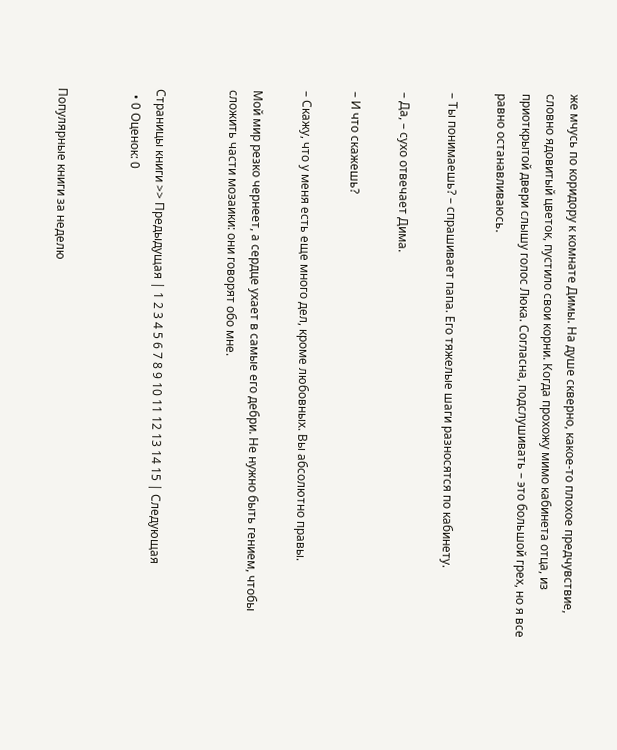же мчусь по коридору к комнате Димы. На душе скверно, какое-то плохое предчувствие, словно ядовитый цветок, пустило свои корни. Когда прохожу мимо кабинета отца, из приоткрытой двери слышу голос Люка. Согласна, подслушивать – это большой грех, но я все равно останавливаюсь.

– Ты понимаешь? – спрашивает папа. Его тяжелые шаги разносятся по кабинету.

– Да, – сухо отвечает Дима.

– И что скажешь?

– Скажу, что у меня есть еще много дел, кроме любовных. Вы абсолютно правы.

Мой мир резко чернеет, а сердце ухает в самые его дебри. Не нужно быть гением, чтобы сложить части мозаики: они говорят обо мне.


Страницы книги >> Предыдущая | 1 2 3 4 5 6 7 8 9 10 11 12 13 14 15 | Следующая
  • 0 Оценок: 0


Популярные книги за неделю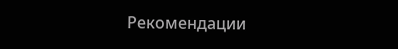Рекомендации